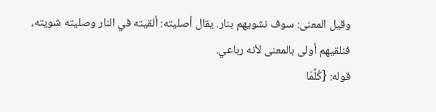وقيل المعنى: سوف نشويهم بنار. يقال أصليته: ألقيته في النار وصليته شويته، فنلقيهم أولى بالمعنى لأنه رباعي.
قوله: {كُلَّمَا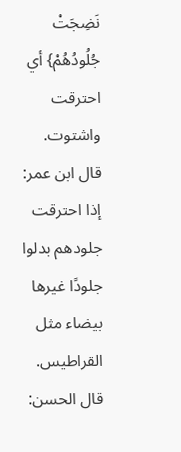نَضِجَتْ جُلُودُهُمْ} أي احترقت واشتوت.
قال ابن عمر: إذا احترقت جلودهم بدلوا جلودًا غيرها بيضاء مثل القراطيس.
قال الحسن: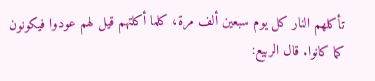تأكلهم النار كل يوم سبعين ألف مرة، كلما أكلتهم قيل لهم عودوا فيكونون كما كانوا. قال الربيع: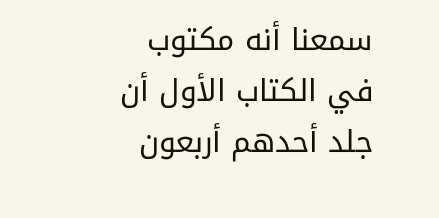سمعنا أنه مكتوب في الكتاب الأول أن جلد أحدهم أربعون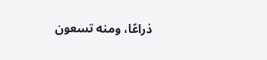ذراعًا، ومنه تسعون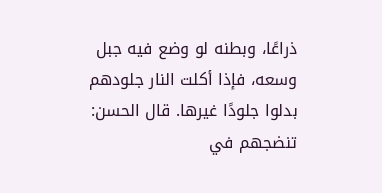ذراعًا، وبطنه لو وضع فيه جبل وسعه، فإذا أكلت النار جلودهم بدلوا جلودًا غيرها. قال الحسن: تنضجهم في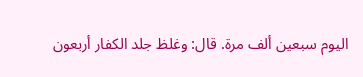اليوم سبعين ألف مرة. قال: وغلظ جلد الكفار أربعون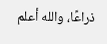ذراعًا، والله أعلم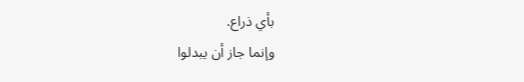بأي ذراع.
وإنما جاز أن يبدلوا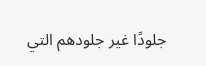جلودًا غير جلودهم التي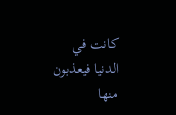كانت في الدنيا فيعذبون منها